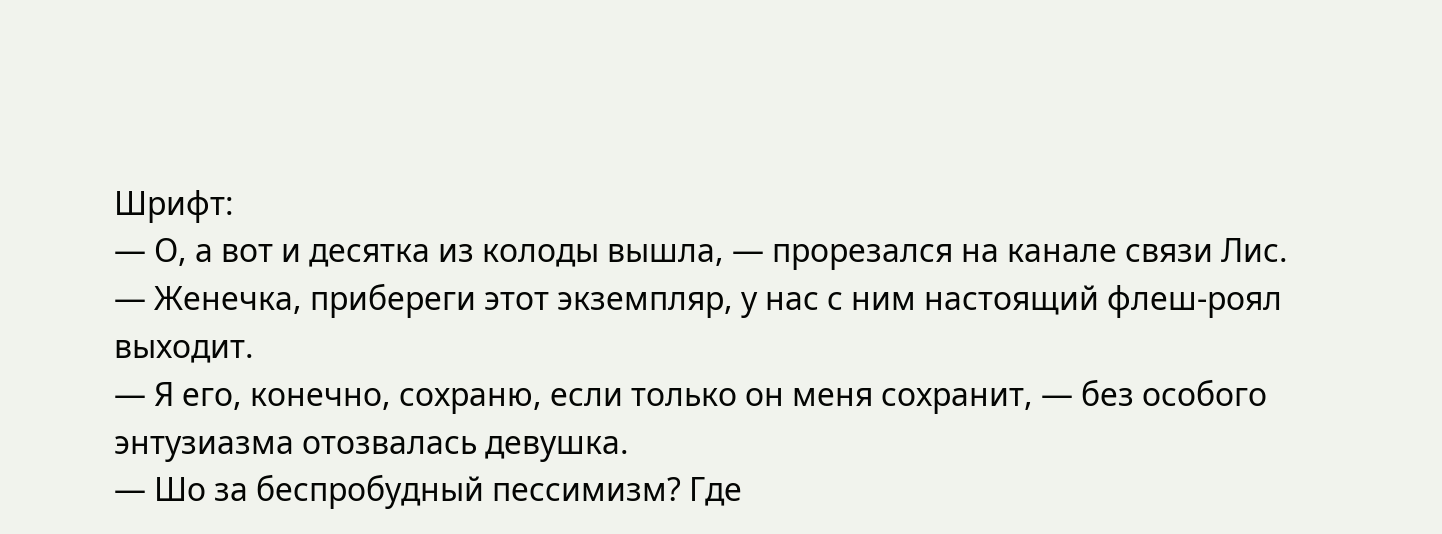Шрифт:
— О, а вот и десятка из колоды вышла, — прорезался на канале связи Лис. — Женечка, прибереги этот экземпляр, у нас с ним настоящий флеш-роял выходит.
— Я его, конечно, сохраню, если только он меня сохранит, — без особого энтузиазма отозвалась девушка.
— Шо за беспробудный пессимизм? Где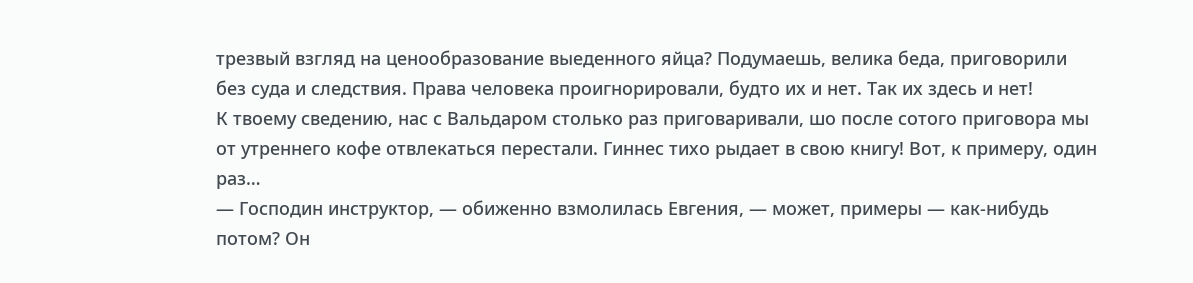трезвый взгляд на ценообразование выеденного яйца? Подумаешь, велика беда, приговорили без суда и следствия. Права человека проигнорировали, будто их и нет. Так их здесь и нет!
К твоему сведению, нас с Вальдаром столько раз приговаривали, шо после сотого приговора мы от утреннего кофе отвлекаться перестали. Гиннес тихо рыдает в свою книгу! Вот, к примеру, один раз…
— Господин инструктор, — обиженно взмолилась Евгения, — может, примеры — как-нибудь потом? Он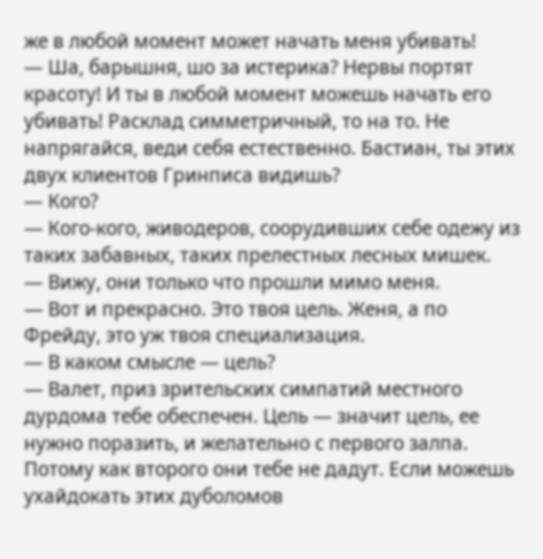же в любой момент может начать меня убивать!
— Ша, барышня, шо за истерика? Нервы портят красоту! И ты в любой момент можешь начать его убивать! Расклад симметричный, то на то. Не напрягайся, веди себя естественно. Бастиан, ты этих двух клиентов Гринписа видишь?
— Кого?
— Кого-кого, живодеров, соорудивших себе одежу из таких забавных, таких прелестных лесных мишек.
— Вижу, они только что прошли мимо меня.
— Вот и прекрасно. Это твоя цель. Женя, а по Фрейду, это уж твоя специализация.
— В каком смысле — цель?
— Валет, приз зрительских симпатий местного дурдома тебе обеспечен. Цель — значит цель, ее нужно поразить, и желательно с первого залпа. Потому как второго они тебе не дадут. Если можешь ухайдокать этих дуболомов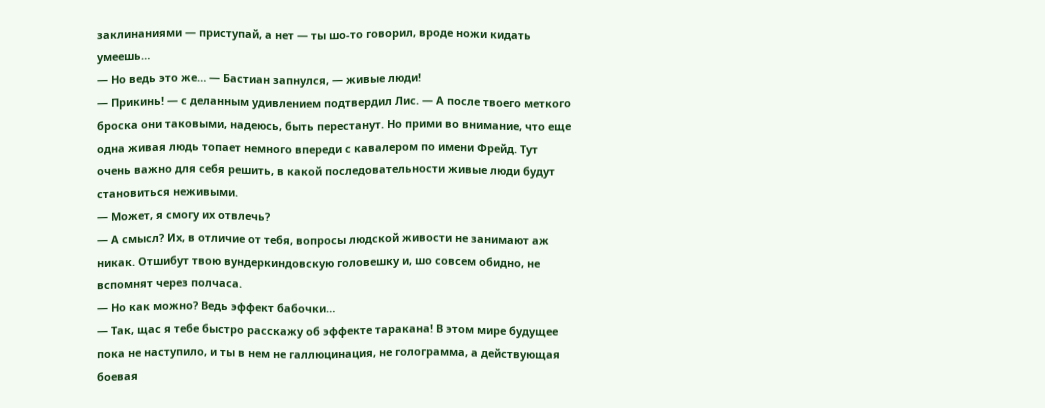заклинаниями — приступай, а нет — ты шо-то говорил, вроде ножи кидать умеешь…
— Но ведь это же… — Бастиан запнулся, — живые люди!
— Прикинь! — с деланным удивлением подтвердил Лис. — А после твоего меткого броска они таковыми, надеюсь, быть перестанут. Но прими во внимание, что еще одна живая людь топает немного впереди с кавалером по имени Фрейд. Тут очень важно для себя решить, в какой последовательности живые люди будут становиться неживыми.
— Может, я смогу их отвлечь?
— А смысл? Их, в отличие от тебя, вопросы людской живости не занимают аж никак. Отшибут твою вундеркиндовскую головешку и, шо совсем обидно, не вспомнят через полчаса.
— Но как можно? Ведь эффект бабочки…
— Так, щас я тебе быстро расскажу об эффекте таракана! В этом мире будущее пока не наступило, и ты в нем не галлюцинация, не голограмма, а действующая боевая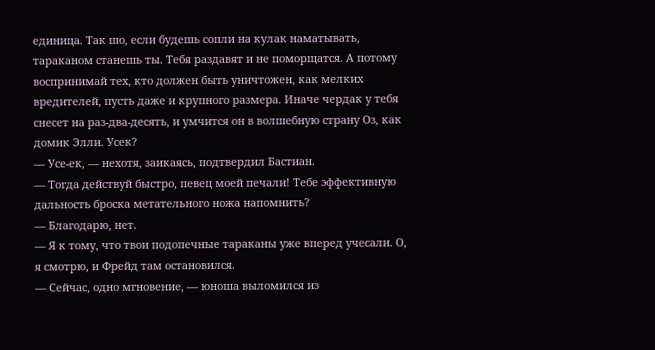единица. Так шо, если будешь сопли на кулак наматывать, тараканом станешь ты. Тебя раздавят и не поморщатся. А потому воспринимай тех, кто должен быть уничтожен, как мелких вредителей, пусть даже и крупного размера. Иначе чердак у тебя снесет на раз-два-десять, и умчится он в волшебную страну Оз, как домик Элли. Усек?
— Усе-ек, — нехотя, заикаясь, подтвердил Бастиан.
— Тогда действуй быстро, певец моей печали! Тебе эффективную дальность броска метательного ножа напомнить?
— Благодарю, нет.
— Я к тому, что твои подопечные тараканы уже вперед учесали. О, я смотрю, и Фрейд там остановился.
— Сейчас, одно мгновение, — юноша выломился из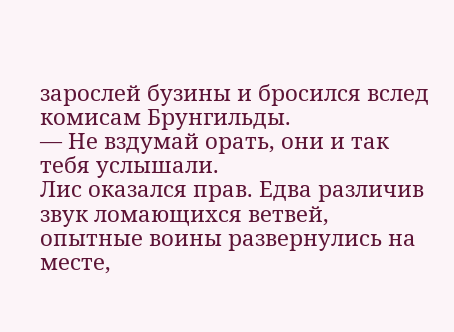зарослей бузины и бросился вслед комисам Брунгильды.
— Не вздумай орать, они и так тебя услышали.
Лис оказался прав. Едва различив звук ломающихся ветвей, опытные воины развернулись на месте,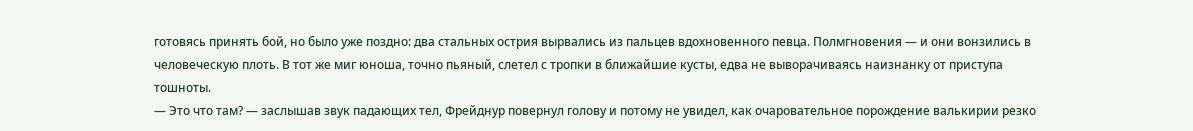готовясь принять бой, но было уже поздно: два стальных острия вырвались из пальцев вдохновенного певца. Полмгновения — и они вонзились в человеческую плоть. В тот же миг юноша, точно пьяный, слетел с тропки в ближайшие кусты, едва не выворачиваясь наизнанку от приступа тошноты.
— Это что там? — заслышав звук падающих тел, Фрейднур повернул голову и потому не увидел, как очаровательное порождение валькирии резко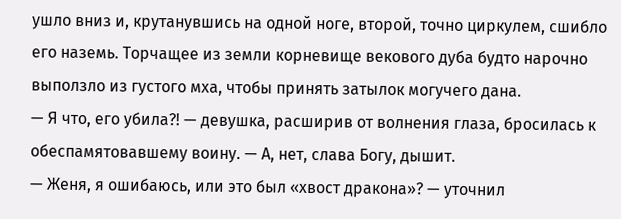ушло вниз и, крутанувшись на одной ноге, второй, точно циркулем, сшибло его наземь. Торчащее из земли корневище векового дуба будто нарочно выползло из густого мха, чтобы принять затылок могучего дана.
— Я что, его убила?! — девушка, расширив от волнения глаза, бросилась к обеспамятовавшему воину. — А, нет, слава Богу, дышит.
— Женя, я ошибаюсь, или это был «хвост дракона»? — уточнил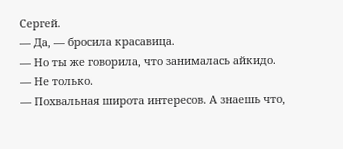Сергей.
— Да, — бросила красавица.
— Но ты же говорила, что занималась айкидо.
— Не только.
— Похвальная широта интересов. А знаешь что,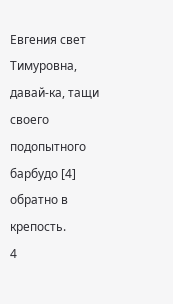Евгения свет Тимуровна, давай-ка, тащи своего подопытного барбудо [4] обратно в крепость.
4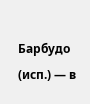Барбудо (исп.) — в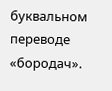буквальном переводе «бородач».